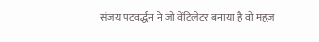संजय पटवर्द्धन ने जो वेंटिलेटर बनाया है वो महज़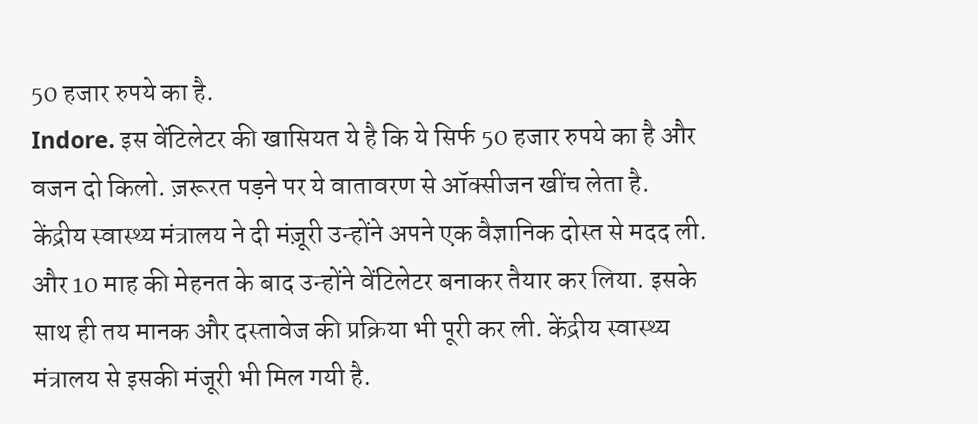50 हजार रुपये का है.
Indore. इस वेंटिलेटर की खासियत ये है कि ये सिर्फ 50 हजार रुपये का है और वजन दो किलो. ज़रूरत पड़ने पर ये वातावरण से ऑक्सीजन खींच लेता है.
केंद्रीय स्वास्थ्य मंत्रालय ने दी मंज़ूरी उन्होंने अपने एक वैज्ञानिक दोस्त से मदद ली. और 10 माह की मेहनत के बाद उन्होंने वेंटिलेटर बनाकर तैयार कर लिया. इसके साथ ही तय मानक और दस्तावेज की प्रक्रिया भी पूरी कर ली. केंद्रीय स्वास्थ्य मंत्रालय से इसकी मंजूरी भी मिल गयी है.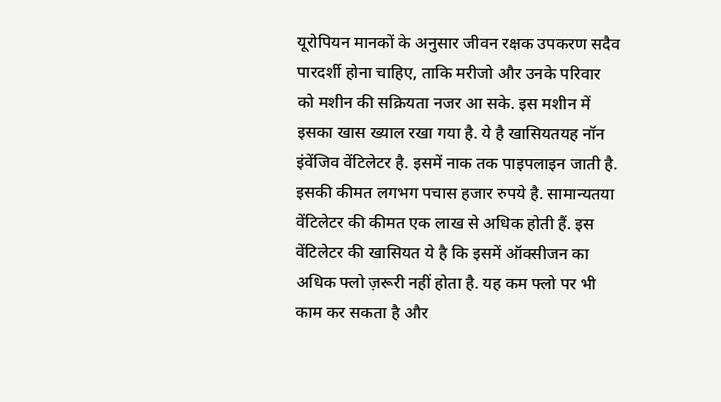यूरोपियन मानकों के अनुसार जीवन रक्षक उपकरण सदैव पारदर्शी होना चाहिए, ताकि मरीजो और उनके परिवार को मशीन की सक्रियता नजर आ सके. इस मशीन में इसका खास ख्याल रखा गया है. ये है खासियतयह नॉन इंवेंजिव वेंटिलेटर है. इसमें नाक तक पाइपलाइन जाती है. इसकी कीमत लगभग पचास हजार रुपये है. सामान्यतया वेंटिलेटर की कीमत एक लाख से अधिक होती हैं. इस वेंटिलेटर की खासियत ये है कि इसमें ऑक्सीजन का अधिक फ्लो ज़रूरी नहीं होता है. यह कम फ्लो पर भी काम कर सकता है और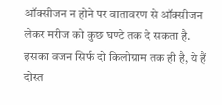ऑक्सीजन न होने पर वातावरण से ऑक्सीजन लेकर मरीज को कुछ घण्टे तक दे सकता है. इसका वजन सिर्फ दो किलोग्राम तक ही है, ये हैं दोस्त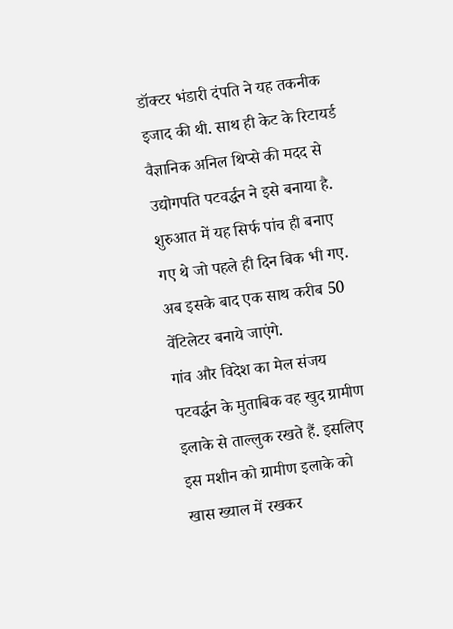डॉक्टर भंडारी दंपति ने यह तकनीक इजाद की थी. साथ ही केट के रिटायर्ड वैज्ञानिक अनिल थिप्से की मदद से उद्योगपति पटवर्द्धन ने इसे बनाया है. शुरुआत में यह सिर्फ पांच ही बनाए गए थे जो पहले ही दिन बिक भी गए. अब इसके बाद एक साथ करीब 50 वेंटिलेटर बनाये जाएंगे.
गांव और विदेश का मेल संजय पटवर्द्धन के मुताबिक वह खुद ग्रामीण इलाके से ताल्लुक रखते हैं. इसलिए इस मशीन को ग्रामीण इलाके को खास ख्याल में रखकर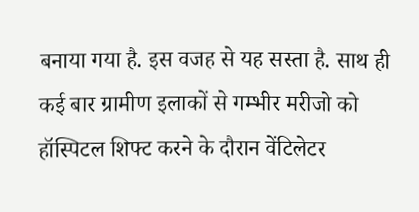बनाया गया है. इस वजह से यह सस्ता है. साथ ही कई बार ग्रामीण इलाकों से गम्भीर मरीजो को हॉस्पिटल शिफ्ट करने के दौरान वेंटिलेटर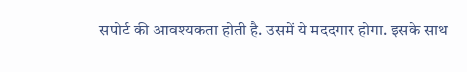सपोर्ट की आवश्यकता होती है. उसमें ये मददगार होगा. इसके साथ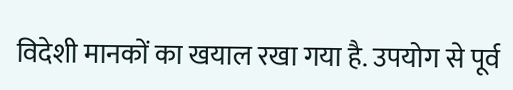विदेशी मानकों का खयाल रखा गया है. उपयोग से पूर्व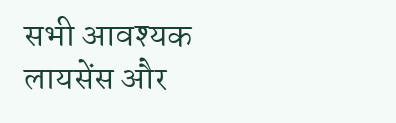सभी आवश्यक लायसेंस और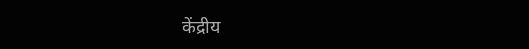केंद्रीय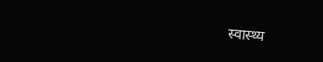स्वास्थ्य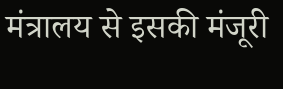मंत्रालय से इसकी मंजूरी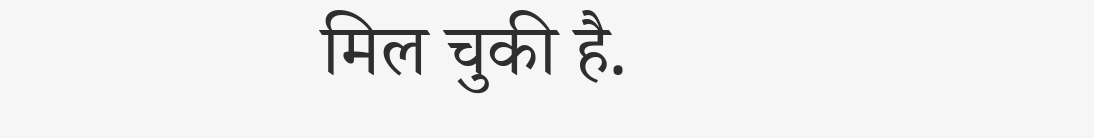मिल चुकी है.